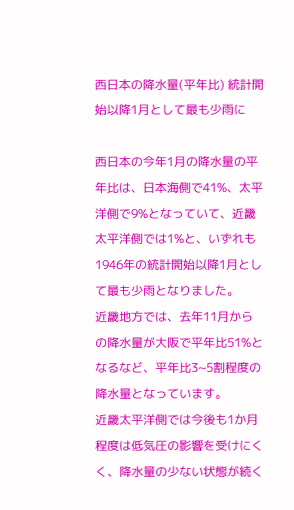西日本の降水量(平年比) 統計開始以降1月として最も少雨に

西日本の今年1月の降水量の平年比は、日本海側で41%、太平洋側で9%となっていて、近畿太平洋側では1%と、いずれも1946年の統計開始以降1月として最も少雨となりました。
近畿地方では、去年11月からの降水量が大阪で平年比51%となるなど、平年比3~5割程度の降水量となっています。
近畿太平洋側では今後も1か月程度は低気圧の影響を受けにくく、降水量の少ない状態が続く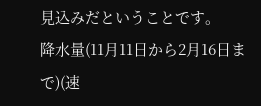見込みだということです。
降水量(11月11日から2月16日まで)(速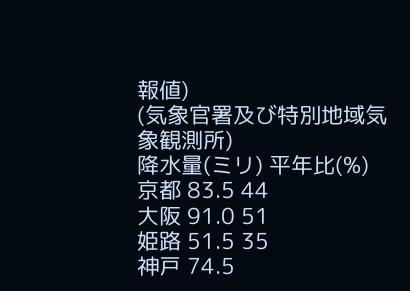報値)
(気象官署及び特別地域気象観測所)
降水量(ミリ) 平年比(%)
京都 83.5 44
大阪 91.0 51
姫路 51.5 35
神戸 74.5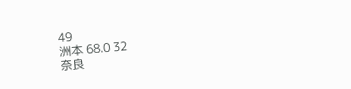49
洲本 68.0 32
奈良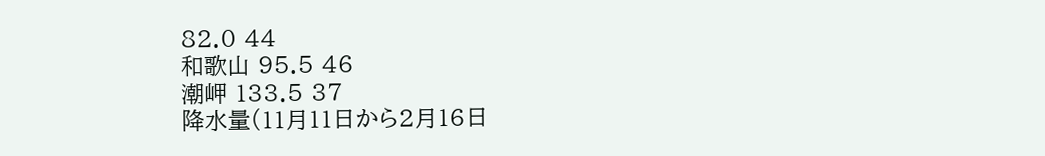82.0 44
和歌山 95.5 46
潮岬 133.5 37
降水量(11月11日から2月16日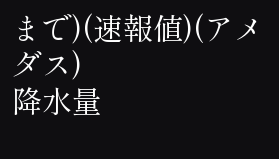まで)(速報値)(アメダス)
降水量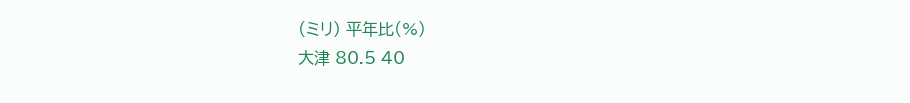(ミリ) 平年比(%)
大津 80.5 40